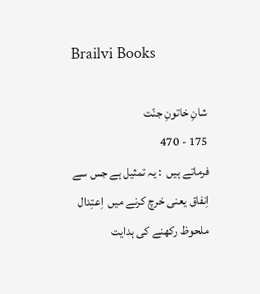Brailvi Books

شانِ خاتونِ جنّت
175 - 470
فرماتے ہیں  : یہ تمثیل ہے جس سے اِنفاق یعنی خرچ کرنے میں  اِعتِدال ملحوظ رکھنے کی ہدایت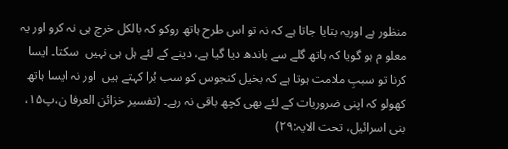منظور ہے اوریہ بتایا جاتا ہے کہ نہ تو اس طرح ہاتھ روکو کہ بالکل خرچ ہی نہ کرو اور یہ معلو م ہو گویا کہ ہاتھ گلے سے باندھ دیا گیا ہے، دینے کے لئے ہل ہی نہیں  سکتا۔ ایسا کرنا تو سببِ ملامت ہوتا ہے کہ بخیل کنجوس کو سب بُرا کہتے ہیں  اور نہ ایسا ہاتھ کھولو کہ اپنی ضروریات کے لئے بھی کچھ باقی نہ رہے۔ (تفسیر خزائن العرفا ن،پ۱۵، بنی اسرائیل، تحت الایہ:۲۹)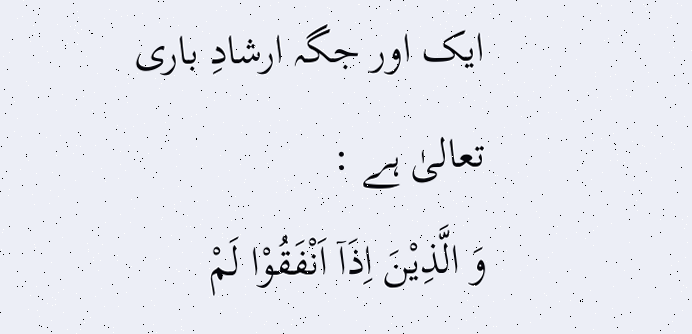ایک اور جگہ ارشادِ باری تعالیٰ ہے :
وَ الَّذِیْنَ اِذَاۤ اَنْفَقُوْا لَمْ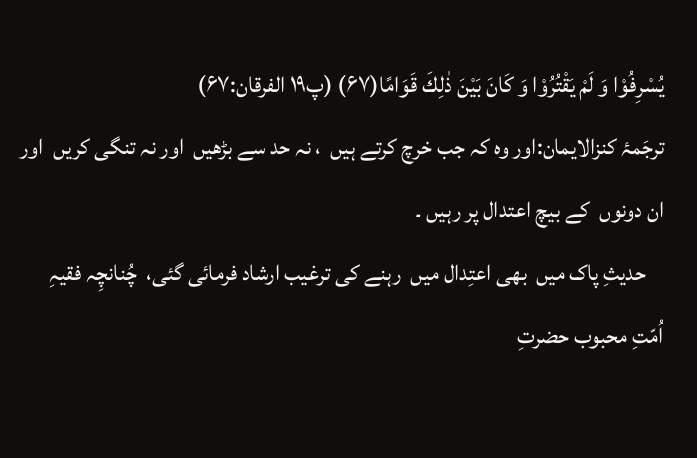یُسْرِفُوْا وَ لَمْ یَقْتُرُوْا وَ كَانَ بَیْنَ ذٰلِكَ قَوَامًا(۶۷) (پ۱۹ الفرقان:۶۷)
ترجَمۂ کنزالایمان:اور وہ کہ جب خرچ کرتے ہیں  ، نہ حد سے بڑھیں  اور نہ تنگی کریں  اور ان دونوں  کے بیچ اعتدال پر رہیں ۔
    حدیثِ پاک میں  بھی اعتِدال میں  رہنے کی ترغیب ارشاد فرمائی گئی،  چُنانچِہ فقیہِ اُمّتِ محبوب حضرتِ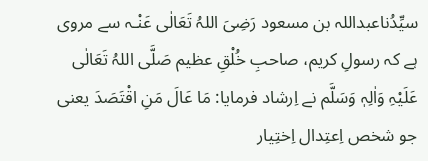سیِّدُناعبداللہ بن مسعود رَضِیَ اللہُ تَعَالٰی عَنْـہ سے مروی ہے کہ رسولِ کریم، صاحبِ خُلْقِ عظیم صَلَّی اللہُ تَعَالٰی عَلَیْہِ وَاٰلِہٖ وَسَلَّم نے اِرشاد فرمایا: مَا عَالَ مَنِ اقْتَصَدَ یعنی جو شخص اِعتِدال اِختِیار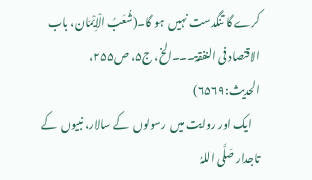کرے گا تنگدست نہیں  ہو گا۔(شُعَبُ الْاِیْمَان، باب الاقتصاد فی النفقۃ۔۔۔الخ، ج۵، ص۲۵۵، الحدیث:۶۵۶۹)
    ایک اور روایت میں  رسولوں  کے سالار، نبیوں  کے تاجدار صَلَّی اللہُ